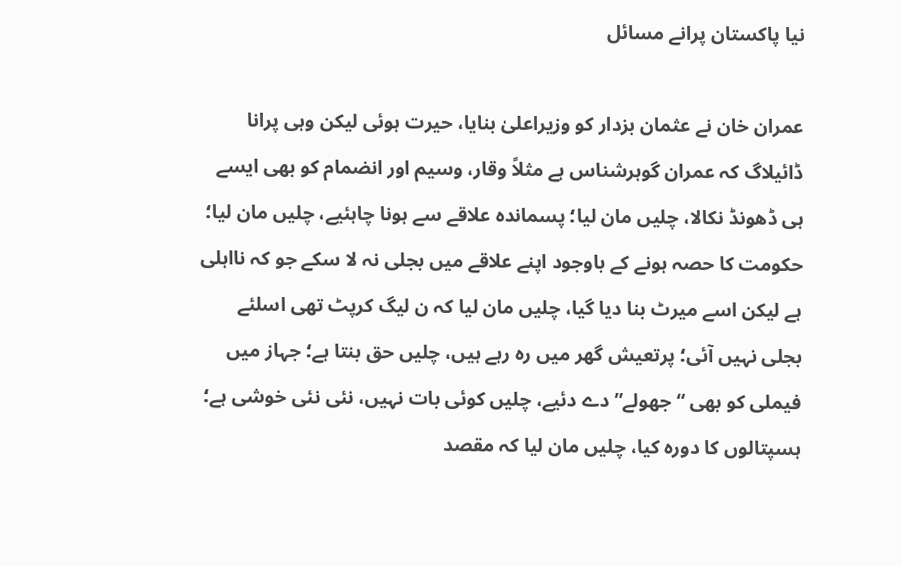نیا پاکستان پرانے مسائل

عمران خان نے عثمان بزدار کو وزیراعلیٰ بنایا، حیرت ہوئی لیکن وہی پرانا ڈائیلاگ کہ عمران گوہرشناس ہے مثلاً وقار، وسیم اور انضمام کو بھی ایسے ہی ڈھونڈ نکالا، چلیں مان لیا؛ پسماندہ علاقے سے ہونا چاہئیے، چلیں مان لیا؛ حکومت کا حصہ ہونے کے باوجود اپنے علاقے میں بجلی نہ لا سکے جو کہ نااہلی ہے لیکن اسے میرٹ بنا دیا گیا، چلیں مان لیا کہ ن لیگ کرپٹ تھی اسلئے بجلی نہیں آئی؛ پرتعیش گھر میں رہ رہے ہیں، چلیں حق بنتا ہے؛ جہاز میں فیملی کو بھی “جھولے” دے دئیے، چلیں کوئی بات نہیں، نئی نئی خوشی ہے؛ ہسپتالوں کا دورہ کیا، چلیں مان لیا کہ مقصد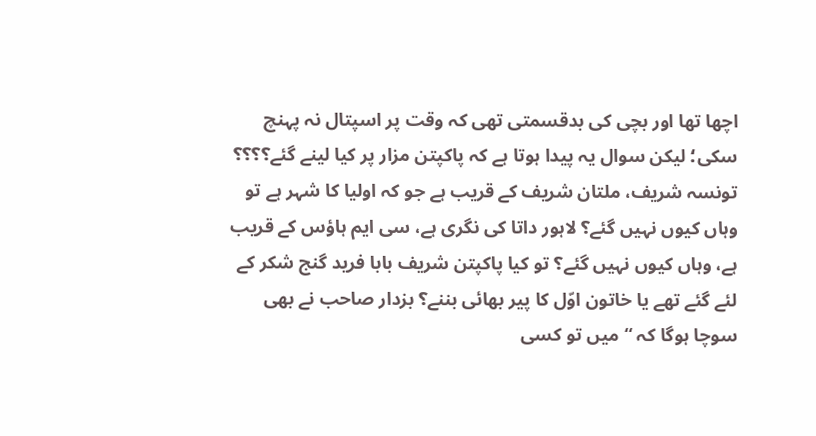اچھا تھا اور بچی کی بدقسمتی تھی کہ وقت پر اسپتال نہ پہنچ سکی؛ لیکن سوال یہ پیدا ہوتا ہے کہ پاکپتن مزار پر کیا لینے گئے؟؟؟؟ تونسہ شریف، ملتان شریف کے قریب ہے جو کہ اولیا کا شہر ہے تو وہاں کیوں نہیں گئے؟ لاہور داتا کی نگری ہے، سی ایم ہاؤس کے قریب ہے، وہاں کیوں نہیں گئے؟ تو کیا پاکپتن شریف بابا فرید گنج شکر کے لئے گئے تھے یا خاتون اوّل کا پیر بھائی بننے؟ بزدار صاحب نے بھی سوچا ہوگا کہ “میں تو کسی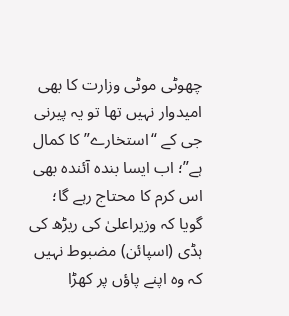چھوٹی موٹی وزارت کا بھی امیدوار نہیں تھا تو یہ پیرنی جی کے “استخارے” کا کمال ہے”؛ اب ایسا بندہ آئندہ بھی اس کرم کا محتاج رہے گا؛ گویا کہ وزیراعلیٰ کی ریڑھ کی ہڈی (اسپائن) مضبوط نہیں کہ وہ اپنے پاؤں پر کھڑا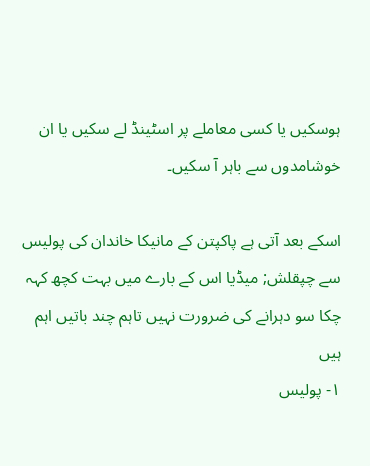ہوسکیں یا کسی معاملے پر اسٹینڈ لے سکیں یا ان خوشامدوں سے باہر آ سکیں۔

اسکے بعد آتی ہے پاکپتن کے مانیکا خاندان کی پولیس سے چپقلش; میڈیا اس کے بارے میں بہت کچھ کہہ چکا سو دہرانے کی ضرورت نہیں تاہم چند باتیں اہم ہیں
۱- پولیس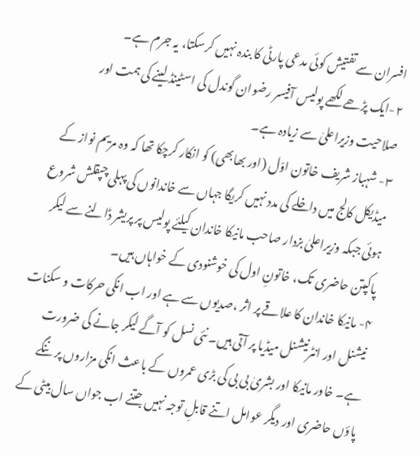افسران سے تفتیش کوئی مدعی پارٹی کا بندہ نہیں کرسکتا، یہ جرم ہے۔
۲-ایک پڑھے لکھے پولیس آفیسر رضوان گوندل کی اسٹینڈ لینے کی ہمت اور صلاحیت وزیراعلیٰ سے زیادہ ہے۔
۳- شہباز شریف خاتون اوّل (اور بھابھی) کو انکار کرچکا تھا کہ وہ مریم نواز کے میڈیکل کالج میں داخلے کی مدد نہیں کریگا جہاں سے خاندانوں کی پہلی چپقلش شروع ہوئی جبکہ وزیراعلیٰ بزدار صاحب مانیکا خاندان کیلئے پولیس پر پریشر ڈالنے سے لیکر پاکپتن حاضری تک، خاتونِ اول کی خوشنودی کے خواہاں ہیں۔
۴- مانیکا خاندان کا علاقے پر اثر ،صدیوں سے ہے اور اب انکی حرکات و سکنات نیشنل اور انٹرنیشنل میڈیا پر آتی ہیں۔ نئی نسل کو آگے لیکر جانے کی ضرورت ہے۔ خاور مانیکا اور بشریٰ بی بی کی بڑی عمروں کے باعث انکی مزاروں پر ننگے پاؤں حاضری اور دیگر عوامل اتنے قابلِ توجہ نہیں جتنے اب جواں سال بیٹی کے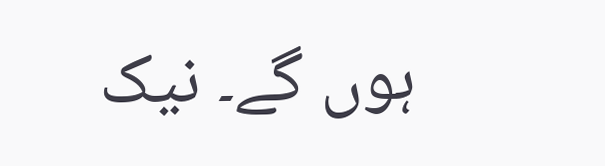ہوں گے۔ نیک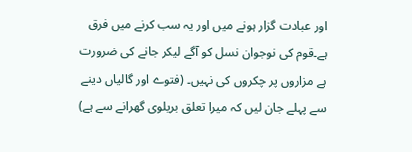اور عبادت گزار ہونے میں اور یہ سب کرنے میں فرق ہے۔قوم کی نوجوان نسل کو آگے لیکر جانے کی ضرورت ہے مزاروں پر چکروں کی نہیں۔ (فتوے اور گالیاں دینے سے پہلے جان لیں کہ میرا تعلق بریلوی گھرانے سے ہے)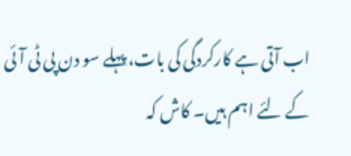اب آتی ہے کارکردگی کی بات، پہلے سو دن پی ٹی آئی کے لئے اہم ہیں۔ کاش کہ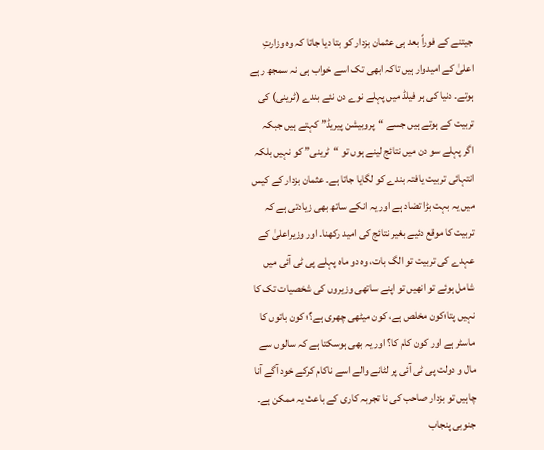جیتنے کے فوراً بعد ہی عثمان بزدار کو بتا دیا جاتا کہ وہ وزارتِ اعلیٰ کے امیدوار ہیں تاکہ ابھی تک اسے خواب ہی نہ سمجھ رہے ہوتے۔ دنیا کی ہر فیلڈ میں پہلے نوے دن نئے بندے (ٹرینی) کی تربیت کے ہوتے ہیں جسے “پروبیشن پیریڈ” کہتے ہیں جبکہ اگر پہلے سو دن میں نتائج لینے ہوں تو “ٹرینی” کو نہیں بلکہ انتہائی تربیت یافتہ بندے کو لگایا جاتا ہے۔ عثمان بزدار کے کیس میں یہ بہت بڑا تضاد ہے اور یہ انکے ساتھ بھی زیادتی ہے کہ تربیت کا موقع دئیے بغیر نتائج کی امید رکھنا۔ اور وزیراعلیٰ کے عہدے کی تربیت تو الگ بات، وہ دو ماہ پہلے پی ٹی آئی میں شامل ہوئے تو انھیں تو اپنے ساتھی وزیروں کی شخصیات تک کا نہیں پتا؛کون مخلص ہے، کون میٹھی چھری ہے؟؛ کون باتوں کا ماسٹر ہے اور کون کام کا؟ اور یہ بھی ہوسکتا ہے کہ سالوں سے مال و دولت پی ٹی آئی پر لٹانے والے اسے ناکام کرکے خود آگے آنا چاہیں تو بزدار صاحب کی نا تجربہ کاری کے باعث یہ ممکن ہے۔ جنوبی پنجاب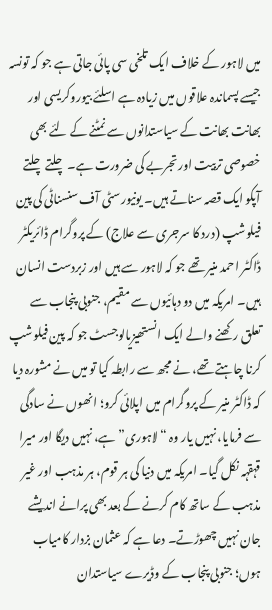میں لاہور کے خلاف ایک تلخی سی پائی جاتی ہے جو کہ تونسہ جیسے پسماندہ علاقوں میں زیادہ ہے اسلئے بیوروکریسی اور بھانت بھانت کے سیاستدانوں سے نمٹنے کے لئے بھی خصوصی تربیت اور تجربے کی ضرورت ہے۔ چلتے چلتے آپکو ایک قصہ سناتے ہیں۔ یونیورسٹی آف سنسناٹی کی پین فیلوشپ (درد کا سرجری سے علاج) کے پروگرام ڈائریکٹر ڈاکٹر احمد منیر تھے جو کہ لاہور سے ہیں اور زبردست انسان ہیں۔ امریکہ میں دو دہائیوں سے مقیم، جنوبی پنجاب سے تعلق رکھنے والے ایک انستھیزیالوجسٹ جو کہ پین فیلوشپ کرنا چاہتے تھے، نے مجھ سے رابطہ کیا تو میں نے مشورہ دیا کہ ڈاکٹر منیر کے پروگرام میں اپلائی کرو؛ انھوں نے سادگی سے فرمایا، نہیں یار وہ “لاہوری” ہے، نہیں دیگا اور میرا قہقہہ نکل گیا۔ امریکہ میں دنیا کی ہر قوم، ہر مذہب اور غیر مذہب کے ساتھ کام کرنے کے بعد بھی پرانے اندیشے جان نہیں چھوڑتے۔ دعا ہے کہ عثمان بزدار کامیاب ہوں؛ جنوبی پنجاب کے وڈیرے سیاستدان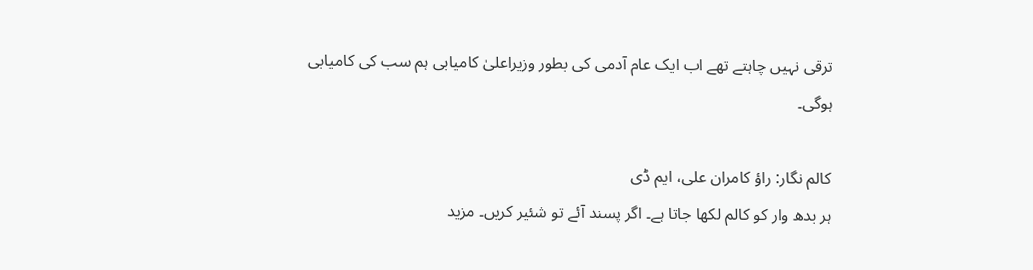ترقی نہیں چاہتے تھے اب ایک عام آدمی کی بطور وزیراعلیٰ کامیابی ہم سب کی کامیابی ہوگی۔

کالم نگار: راؤ کامران علی، ایم ڈی
ہر بدھ وار کو کالم لکھا جاتا ہے۔ اگر پسند آئے تو شئیر کریں۔ مزید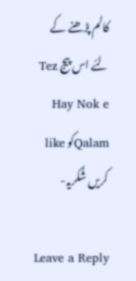کالم پڑھنے کے لئے اس پیج Tez Hay Nok e Qalamکو like کریں شُکریہ-

Leave a Reply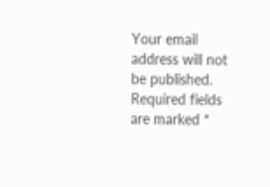Your email address will not be published. Required fields are marked *